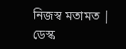নিজস্ব মতামত | ডেস্ক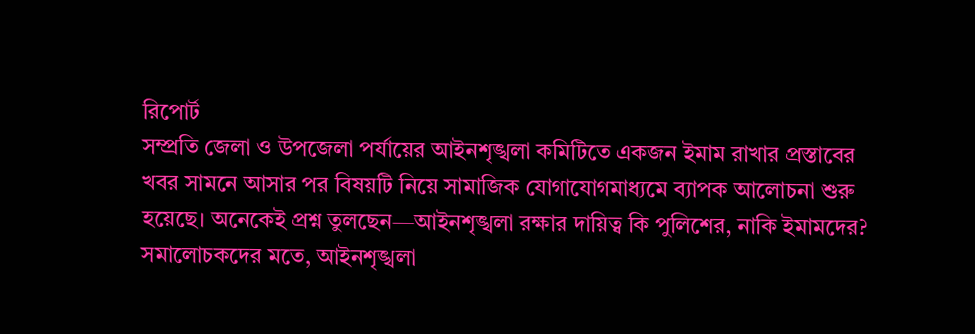রিপোর্ট
সম্প্রতি জেলা ও উপজেলা পর্যায়ের আইনশৃঙ্খলা কমিটিতে একজন ইমাম রাখার প্রস্তাবের খবর সামনে আসার পর বিষয়টি নিয়ে সামাজিক যোগাযোগমাধ্যমে ব্যাপক আলোচনা শুরু হয়েছে। অনেকেই প্রশ্ন তুলছেন—আইনশৃঙ্খলা রক্ষার দায়িত্ব কি পুলিশের, নাকি ইমামদের?
সমালোচকদের মতে, আইনশৃঙ্খলা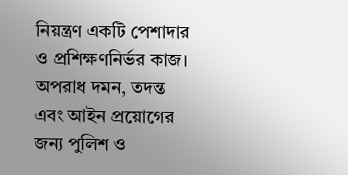নিয়ন্ত্রণ একটি পেশাদার ও প্রশিক্ষণনির্ভর কাজ। অপরাধ দমন, তদন্ত এবং আইন প্রয়োগের জন্য পুলিশ ও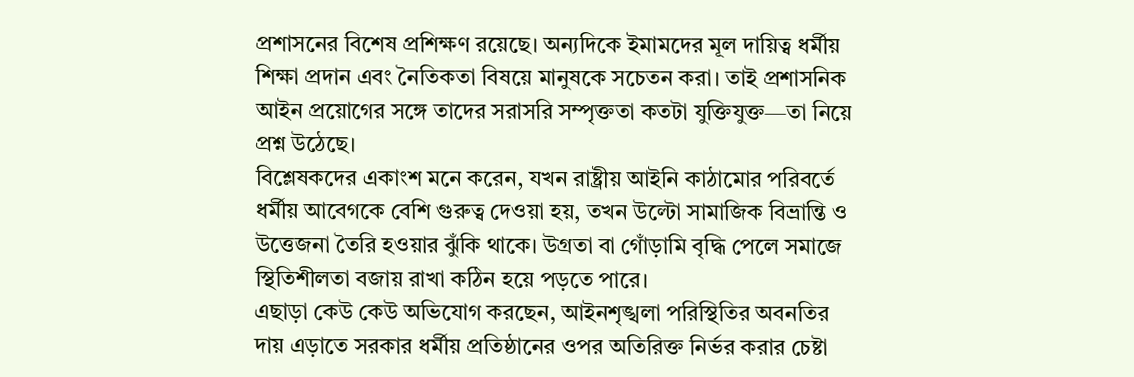প্রশাসনের বিশেষ প্রশিক্ষণ রয়েছে। অন্যদিকে ইমামদের মূল দায়িত্ব ধর্মীয় শিক্ষা প্রদান এবং নৈতিকতা বিষয়ে মানুষকে সচেতন করা। তাই প্রশাসনিক আইন প্রয়োগের সঙ্গে তাদের সরাসরি সম্পৃক্ততা কতটা যুক্তিযুক্ত—তা নিয়ে প্রশ্ন উঠেছে।
বিশ্লেষকদের একাংশ মনে করেন, যখন রাষ্ট্রীয় আইনি কাঠামোর পরিবর্তে ধর্মীয় আবেগকে বেশি গুরুত্ব দেওয়া হয়, তখন উল্টো সামাজিক বিভ্রান্তি ও উত্তেজনা তৈরি হওয়ার ঝুঁকি থাকে। উগ্রতা বা গোঁড়ামি বৃদ্ধি পেলে সমাজে স্থিতিশীলতা বজায় রাখা কঠিন হয়ে পড়তে পারে।
এছাড়া কেউ কেউ অভিযোগ করছেন, আইনশৃঙ্খলা পরিস্থিতির অবনতির দায় এড়াতে সরকার ধর্মীয় প্রতিষ্ঠানের ওপর অতিরিক্ত নির্ভর করার চেষ্টা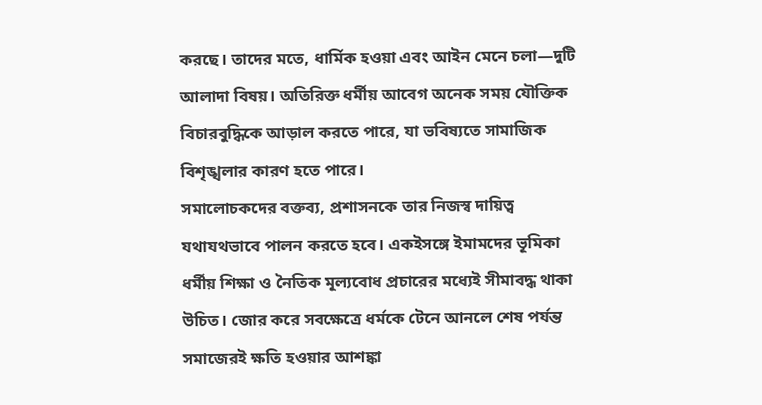করছে। তাদের মতে, ধার্মিক হওয়া এবং আইন মেনে চলা—দুটি আলাদা বিষয়। অতিরিক্ত ধর্মীয় আবেগ অনেক সময় যৌক্তিক বিচারবুদ্ধিকে আড়াল করতে পারে, যা ভবিষ্যতে সামাজিক বিশৃঙ্খলার কারণ হতে পারে।
সমালোচকদের বক্তব্য, প্রশাসনকে তার নিজস্ব দায়িত্ব যথাযথভাবে পালন করতে হবে। একইসঙ্গে ইমামদের ভূমিকা ধর্মীয় শিক্ষা ও নৈতিক মূল্যবোধ প্রচারের মধ্যেই সীমাবদ্ধ থাকা উচিত। জোর করে সবক্ষেত্রে ধর্মকে টেনে আনলে শেষ পর্যন্ত সমাজেরই ক্ষতি হওয়ার আশঙ্কা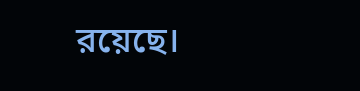রয়েছে।